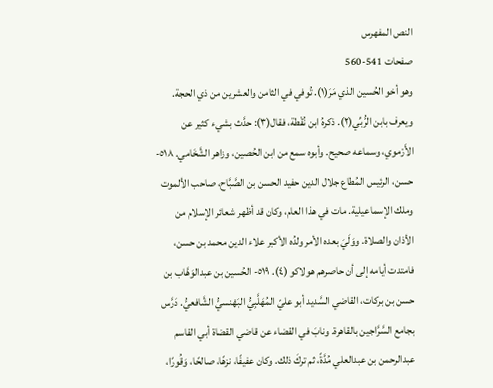النص المفهرس
صفحات 541-560
وهو أخو الحُسين الذي مَرَ(١). تُوفي في الثامن والعشرين من ذي الحجة. ويعرف بابن الرُّبِّي(٢). ذكرهُ ابن نُقْطة، فقال(٣): حدَّث بشيء كثير عن الأَرْموي، وسماعه صحيح. وأبوه سمع من ابن الحُصين، وزاهر الشَّخَامي. ٥١٨- حسن، الرئيس المُطاع جلال الدين حفيد الحسن بن الصَّبَّاح، صاحب الألموت وملك الإسماعيلية. مات في هذا العام، وكان قد أظهر شعائر الإسلام من الأذان والصلاة. ووَلَيَ بعده الأمر ولدُه الأكبر علاء الدين محمد بن حسن، فامتدت أيامه إلى أن حاصرهم هولاكو (٤). ٥١٩- الحُسين بن عبدالوَهَّاب بن حسن بن بركات، القاضي السَّديد أبو عليّ المُهَلَّبِيُّ البَهْنسيُّ الشَّافعيُّ. دَرَّس بجامع السَّرَّاجين بالقاهرة. ونابَ في القضاء عن قاضي القضاة أبي القاسم عبدالرحمن بن عبدالعلي مُدَّةً، ثم تركَ ذلك. وكان عفيفًا، نزهًا، صالحًا، وَقُورًا،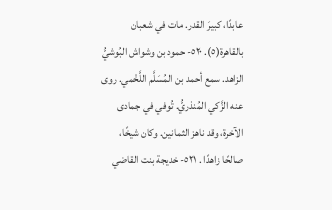عابدًا، كبيرَ القدر. مات في شعبان بالقاهرة(٥). ٥٢٠- حمود بن وشواش البُوشيُّ الزاهد. سمع أحمد بن المُسَلَّم اللَّخْمي. روى عنه الزَّكي المُنذريُّ. تُوفي في جمادى الآخرة، وقد ناهز الثمانين. وكان شيخًا، صالحًا زاهدًا . ٥٢١- خديجة بنت القاضي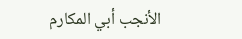الأنجب أبي المكارم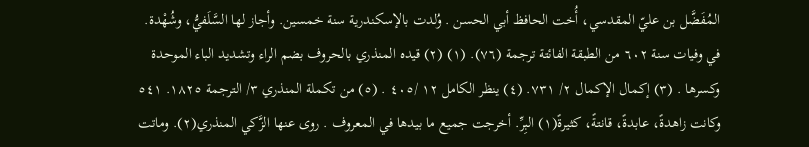المُفَضَّل بن عليّ المقدسي، أُخت الحافظ أبي الحسن . وُلدت بالإسكندرية سنة خمسين. وأجاز لها السَّلَفيُّ، وشُهْدة. في وفيات سنة ٦٠٢ من الطبقة الفائتة ترجمة (٧٦). (١) (٢) قيده المنذري بالحروف بضم الراء وتشديد الباء الموحدة وكسرها . (٣) إكمال الإكمال ٢/ ٧٣١. (٤) ينظر الكامل ١٢ /٤٠٥ . (٥) من تكملة المنذري ٣/ الترجمة ١٨٢٥. ٥٤١ وكانت زاهدةً، عابدةً، قانتةً، كثيرةً(١) البِرِّ. أخرجت جميع ما بيدها في المعروف . روى عنها الزَّكي المنذري(٢). وماتت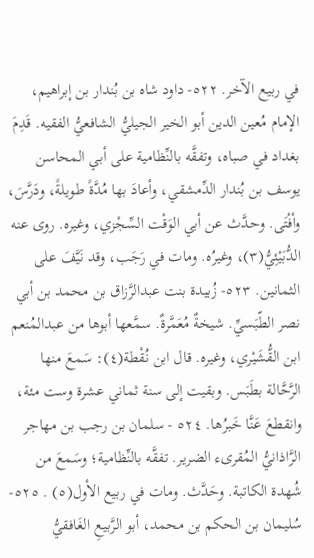في ربيع الآخر. ٥٢٢- داود شاه بن بُندار بن إبراهيم، الإمام مُعين الدين أبو الخير الجيليُّ الشافعيُّ الفقیه. قَدِمَ بغداد في صباه، وتفقَّه بالنِّظامية على أبي المحاسن يوسف بن بُندار الدِّمشقي، وأعادَ بها مُدَّةً طويلةً، ودَرَّسَ، وأفْتَى. وحدَّث عن أبي الوَقْت السِّجْزي، وغيره. روى عنه الدُّبَيْئِيُّ(٣)، وغيرُه. ومات في رَجَب، وقد نَيَّفَ على الثمانين. ٥٢٣- زُبيدة بنت عبدالرَّزاق بن محمد بن أبي نصر الطّبَسيِّ. شيخةٌ مُعَمَّرةٌ. سمَّعها أبوها من عبدالمُنعم ابن القُّشَيْري، وغيره. قال ابن نُقْطة(٤): سَمعَ منها الرَّحَّالة بطَبَس. وبقيت إلى سنة ثماني عشرة وست مئة، وانقطعَ عَنَّا خَبرُها. ٥٢٤ - سلمان بن رجب بن مهاجر الرَّاذانيُّ المُقرىء الضرير. تفقَّه بالنِّظامية؛ وسَمعَ من شُهدة الكاتبة. وحَدَّث. ومات في ربيع الأول(٥) . ٥٢٥- سُليمان بن الحكم بن محمد، أبو الرَّبيعِ الغَافقيُّ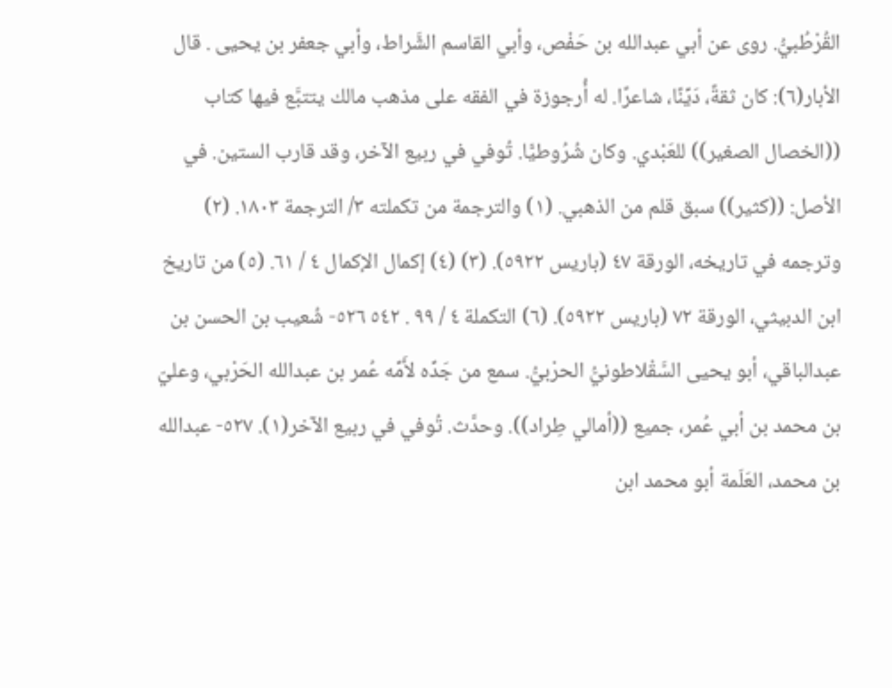القُرْطُبيُّ. روى عن أبي عبدالله بن حَفْص، وأبي القاسم الشَّراط، وأبي جعفر بن یحیی . قال الأبار(٦): كان ثقةً، دَيِّنًا، شاعرًا. له أُرجوزة في الفقه على مذهب مالك يتتبَّع فيها كتاب ((الخصال الصغير)) للعَبْدي. وكان شُرُوطيًّا. تُوفي في ربيع الآخر، وقد قارب الستين. في الأصل: ((كثير)) سبق قلم من الذهبي. (١) والترجمة من تكملته ٣/ الترجمة ١٨٠٣. (٢) وترجمه في تاريخه، الورقة ٤٧ (باريس ٥٩٢٢). (٣) (٤) إكمال الإكمال ٤ / ٦١. (٥) من تاريخ ابن الدبيثي، الورقة ٧٢ (باريس ٥٩٢٢). (٦) التكملة ٤ / ٩٩ . ٥٤٢ ٥٢٦- شُعيب بن الحسن بن عبدالباقي، أبو يحيى السَّقْلاطونيُّ الحرْبيُّ. سمع من جَدِّه لأَمِّه عُمر بن عبدالله الحَرْبي، وعليّ بن محمد بن أبي عُمر، جميع ((أمالي طِراد)). وحدَّث. تُوفي في ربيع الآخر(١). ٥٢٧- عبدالله بن محمد، العَلَمة أبو محمد ابن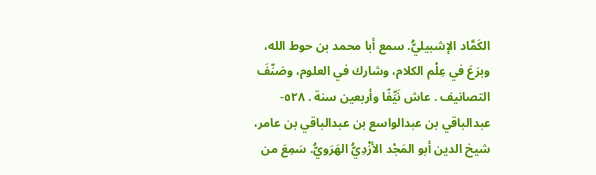الكَمَّاد الإشبيليُّ. سمع أبا محمد بن حوط الله، وبرَعَ في عِلْم الكلام، وشارك في العلوم، وصَنّفَ التصانيف . عاش نَيِّفًا وأربعين سنة . ٥٢٨- عبدالباقي بن عبدالواسع بن عبدالباقي بن عامر، شيخ الدين أبو المَجْد الأزْدِيُّ الهَرَويُّ. سَمِعَ من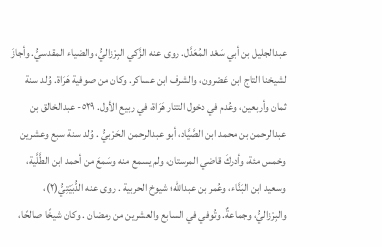عبدالجليل بن أبي سَعْد المُعَدَّل. روى عنه الزَّكي البِرْزاليُّ، والضياء المقدسيُّ. وأجازَ لشيخنا التاج ابن عَصْرون، والشرف ابن عساكر. وكان من صوفية هَرَاة. وُلد سنة ثمان وأربعين، وعُدم في دخول التتار هَرَاة، في ربيع الأول. ٥٢٩- عبدالخالق بن عبدالرحمن بن محمد ابن الصَّيَّاد، أبو عبدالرحمن الحَرْبيُّ . وُلد سنة سبع وعشرين وخمس مئة، وأدركَ قاضي المرستان، ولم يسمع منه وسَمعَ من أحمد ابن الطَّلَّية، وسعيد ابن البَنَّاء، وعُمر بن عبدالله؛ شيوخ الحربية . روى عنه الدُّبَيْتِيُّ(٢)، والبِرْزاليُّ، وجماعةٌ. وتُوفي في السابع والعشرين من رمضان . وكان شيخًا صالحًا،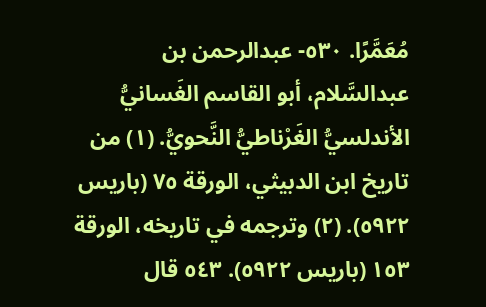مُعَمَّرًا. ٥٣٠- عبدالرحمن بن عبدالسَّلام، أبو القاسم الغَسانيُّ الأندلسيُّ الغَرْناطيُّ النَّحويُّ. (١) من تاريخ ابن الدبيثي، الورقة ٧٥ (باريس ٥٩٢٢). (٢) وترجمه في تاريخه، الورقة ١٥٣ (باريس ٥٩٢٢). ٥٤٣ قال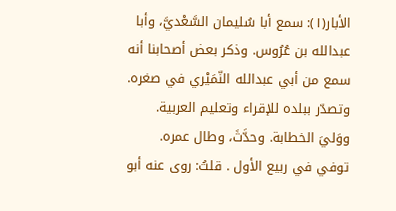الأبار(١): سمع أبا سُليمان السَّعْديَّ، وأبا عبدالله بن عُرُوس. وذكر بعض أصحابنا أنه سمع من أبي عبدالله النّمَيْري في صغره. وتصدّر ببلده للإقراء وتعليم العربية. ووَليَ الخطابة. وحدَّثَ، وطال عمره. توفي في ربيع الأول . قلتُ: روى عنه أبو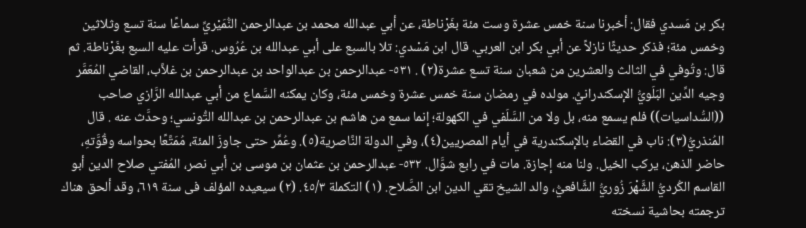بكر بن مَسدي فقال: أخبرنا سنة خمس عشرة وست مئة بغَرْناطة، عن أبي عبدالله محمد بن عبدالرحمن النُّمَيْريِّ سماعًا سنة تسع وثلاثين وخمس مئة؛ فذكر حديثًا نازلاً عن أبي بكر ابن العربي. قال ابن مَسْدي: تلا بالسبع على أبي عبدالله بن عُرُوس. قرأت عليه السبع بغَرْناطة. ثم قال: وتُوفي في الثالث والعشرين من شعبان سنة تسع عشرة(٢) . ٥٣١- عبدالرحمن بن عبدالواحد بن عبدالرحمن بن غلاَّب، القاضي المُعَمَّر وجيه الدِّين البَلَويُّ الإسكندرانيُّ. مولده في رمضان سنة خمس عشرة وخمس مئة، وكان يمكنه السَّماع من أبي عبدالله الرَّازي صاحب ((السُّداسيات)) فلم يسمع منه، بل ولا من السَّلَفي في الكهولة؛ إنما سمع من هاشم بن عبدالرحمن بن عبدالله التُّونسي؛ وحدَّث عنه . قال المُنذريُّ(٣): ناب في القضاء بالإسكندرية في أيام المصريين(٤)، وفي الدولة النَّاصرية(٥). وعُمِّر حتى جاوزَ المئة، مُمَتَّعًا بحواسه وقُوَّتهِ، حاضر الذهن، يركب الخيل. ولنا منه إجازة. مات في رابع شوَّال. ٥٣٢- عبدالرحمن بن عثمان بن موسى بن أبي نصر، المُفتي صلاح الدين أبو القاسم الكُرديُّ الشَّهْرَ زُوريُّ الشَّافعيُّ، والد الشيخ تقي الدين ابن الصَّلاح. (١) التكملة ٤٥/٣. (٢) سيعيده المؤلف فى سنة ٦١٩، وقد ألحق هناك ترجمته بحاشية نسخته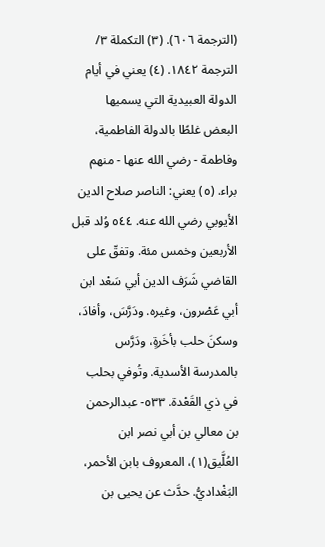(الترجمة ٦٠٦). (٣) التكملة ٣/ الترجمة ١٨٤٢. (٤) يعني في أيام الدولة العبيدية التي يسميها البعض غلطًا بالدولة الفاطمية، وفاطمة - رضي الله عنها - منهم براء. (٥) يعني: الناصر صلاح الدين الأيوبي رضي الله عنه. ٥٤٤ وُلد قبل الأربعين وخمس مئة. وتفقّ على القاضي شَرَف الدين أبي سَعْد ابن أبي عَصْرون، وغيره. ودَرَّسَ، وأفادَ، وسكنَ حلب بأخَرةٍ، ودَرَّس بالمدرسة الأسدية. وتُوفي بحلب في ذي القَعْدة. ٥٣٣- عبدالرحمن بن معالي بن أبي نصر ابن العُلَّيق(١)، المعروف بابن الأحمر، البَغْداديُّ. حدَّث عن يحيى بن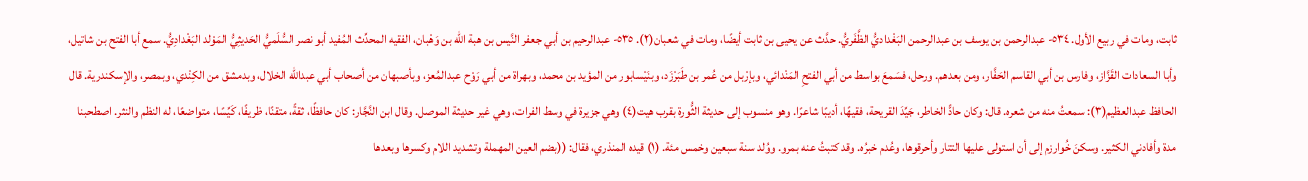ثابت، ومات في ربيع الأول. ٥٣٤- عبدالرحمن بن يوسف بن عبدالرحمن البَغْداديُّ الظَّفَريُّ. حدَّث عن يحيى بن ثابت أيضًا، ومات في شعبان(٢). ٥٣٥- عبدالرحيم بن أبي جعفر النَّيس بن هبة الله بن وَهْبان، الفقيه المحدِّث المُفيد أبو نصر السُّلَميُّ الحَديثِيُّ المَوْلد البَغْدادِيُّ. سمع أبا الفتح بن شاتيل، وأبا السعادات القَزَّاز، وفارس بن أبي القاسم الحَفَّار، ومن بعدهم. ورحل، فسَمعَ بواسط من أبي الفتحِ المَنْدائي، وبإرْبل من عُمر بن طَبَرْزَد، وبنَيْسابور من المؤيد بن محمد، وبهراة من أبي رَوْح عبدالمُعز، وبأصبهان من أصحاب أبي عبدالله الخلال، وبدمشق من الكِنْدي، وبمصر، والإسكندرية. قال الحافظ عبدالعظيم(٣): سمعتُ منه من شعره. قال: وكان حادًّ الخاطر، جَيِّدَ القريحة، فقيهًا، أديبًا شاعرًا. وهو منسوب إلى حديثة الثُّورة بقرب هيت(٤) وهي جزيرة في وسط الفرات، وهي غير حديثة الموصل. وقال ابن النَّجَّار: كان حافظًا، ثقةً، متقنًا، ظريفًا، كَيِّسًا، متواضعًا، له النظم والنثر. اصطحبنا مدة وأفادني الكثير. وسكنَ خُوارزم إلى أن استولى عليها التتار وأحرقوها، وعُدم خبرُه. وقد كتبتُ عنه بمرو. ووُلد سنة سبعين وخمس مئة. (١) قيده المنذري، فقال: ((بضم العين المهملة وتشديد اللام وكسرها وبعدها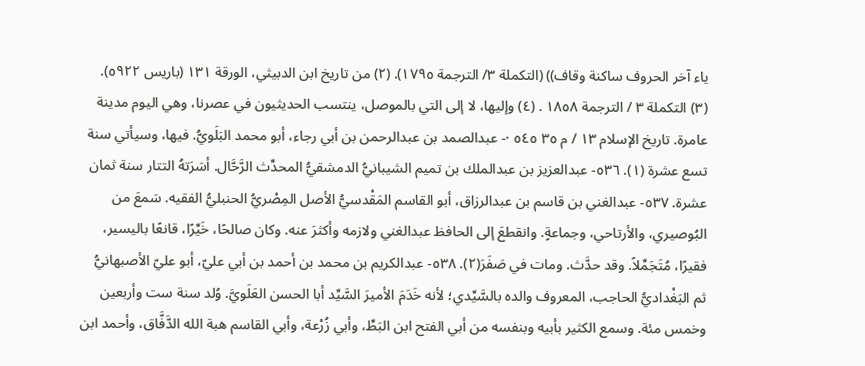ياء آخر الحروف ساكنة وقاف)) (التكملة ٣/ الترجمة ١٧٩٥). (٢) من تاريخ ابن الدبيثي، الورقة ١٣١ (باريس ٥٩٢٢). (٣) التكملة ٣ / الترجمة ١٨٥٨ . (٤) وإليها، لا إلى التي بالموصل، ينتسب الحديثيون في عصرنا، وهي اليوم مدينة عامرة. تاريخ الإسلام ١٣ / م ٣٥ ٥٤٥ ·- عبدالصمد بن عبدالرحمن بن أبي رجاء، أبو محمد البَلَويُّ. فيها، وسيأتي سنة تسع عشرة (١). ٥٣٦- عبدالعزيز بن عبدالملك بن تميم الشيبانيُّ الدمشقيُّ المحدِّث الرَّحَّال. أسَرَتهُ التتار سنة ثمان عشرة. ٥٣٧- عبدالغني بن قاسم بن عبدالرزاق، أبو القاسم المَقْدسيُّ الأصل المِصْريُّ الحنبليُّ الفقیه. سَمعَ من البُوصيري، والأرتاحي، وجماعةٍ. وانقطعَ إلى الحافظ عبدالغني ولازمه وأكثرَ عنه. وكان صالحًا، خَيِّرًا، قانعًا باليسير، فقيرًا، مُتَجَمِّلاً. وقد حدَّث. ومات في صَفَرَ(٢). ٥٣٨- عبدالكريم بن محمد بن أحمد بن أبي عليّ، أبو عليّ الأصبهانيُّ ثم البَغْداديُّ الحاجب، المعروف والده بالسَّيِّدي؛ لأنه خَدَمَ الأميرَ السَّيِّد أبا الحسن العَلَويَّ. وُلد سنة ست وأربعين وخمس مئة. وسمع الكثير بأبيه وبنفسه من أبي الفتح ابن البَطِّ، وأبي زُرْعة، وأبي القاسم هبة الله الدَّفَّاق، وأحمد ابن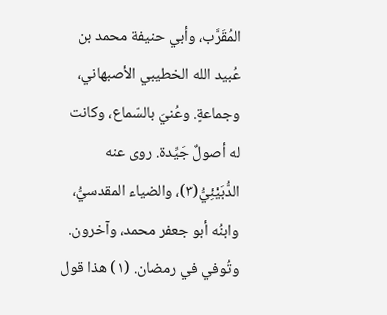المُقَرَّب، وأبي حنيفة محمد بن عُبيد الله الخطيبي الأصبهاني، وجماعةٍ. وعُنيَ بالسّماع، وكانت له أصولٌ جَيِّدة. روى عنه الدُّبَيْئِيُّ(٣)، والضياء المقدسيُّ، وابنُه أبو جعفر محمد، وآخرون. وتُوفي في رمضان. (١) هذا قول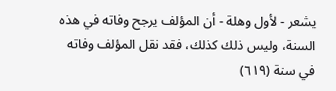يشعر - لأول وهلة - أن المؤلف يرجح وفاته في هذه السنة، وليس ذلك كذلك، فقد نقل المؤلف وفاته في سنة (٦١٩)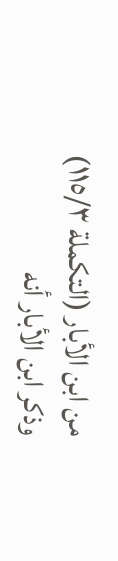من ابن الأبار (التكملة ١١٥/٣) وذكر ابن الأبار أنه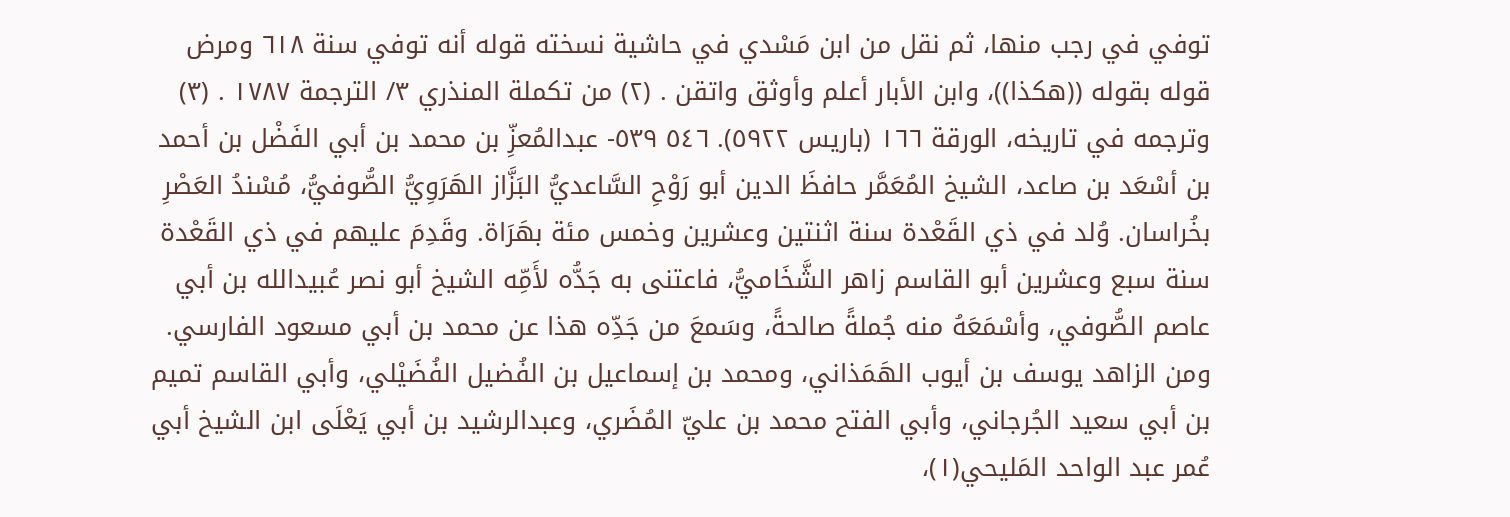توفي في رجب منها، ثم نقل من ابن مَسْدي في حاشية نسخته قوله أنه توفي سنة ٦١٨ ومرض قوله بقوله ((هكذا))، وابن الأبار أعلم وأوثق واتقن . (٢) من تكملة المنذري ٣/ الترجمة ١٧٨٧ . (٣) وترجمه في تاريخه، الورقة ١٦٦ (باريس ٥٩٢٢). ٥٤٦ ٥٣٩- عبدالمُعزِّ بن محمد بن أبي الفَضْل بن أحمد بن أسْعَد بن صاعد، الشيخ المُعَمَّر حافظَ الدين أبو رَوْحِ السَّاعديُّ البَزَّاز الهَرَوِيُّ الصُّوفيُّ، مُسْندُ العَصْرِ بخُراسان. وُلد في ذي القَعْدة سنة اثنتين وعشرين وخمس مئة بهَرَاة. وقَدِمَ عليهم في ذي القَعْدة سنة سبع وعشرين أبو القاسم زاهر الشَّخَاميُّ، فاعتنى به جَدُّه لأَمِّه الشيخ أبو نصر عُبيدالله بن أبي عاصم الصُّوفي، وأسْمَعَهُ منه جُملةً صالحةً، وسَمعَ من جَدِّه هذا عن محمد بن أبي مسعود الفارسي. ومن الزاهد يوسف بن أيوب الهَمَذاني، ومحمد بن إسماعيل بن الفُضيل الفُضَيْلي، وأبي القاسم تميم بن أبي سعيد الجُرجاني، وأبي الفتح محمد بن عليّ المُضَري، وعبدالرشيد بن أبي يَعْلَى ابن الشيخ أبي عُمر عبد الواحد المَليحي(١)،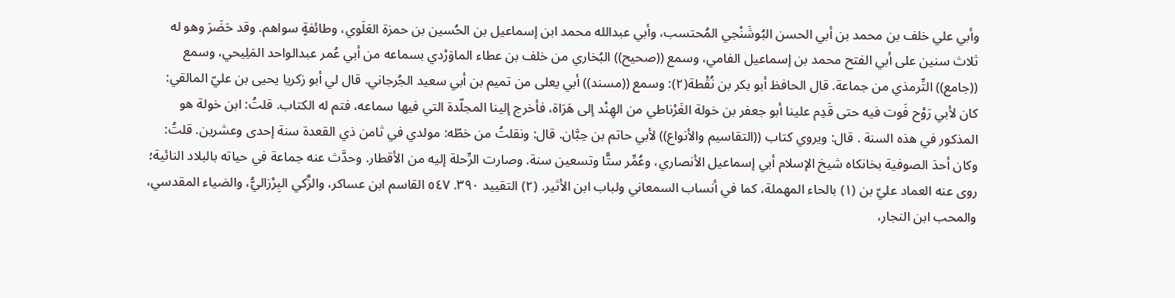وأبي علي خلف بن محمد بن أبي الحسن البُوشَنْجي المُحتسب، وأبي عبدالله محمد ابن إسماعيل بن الحُسين بن حمزة العَلَوي، وطائفةٍ سواهم. وقد حَضَرَ وهو له ثلاث سنين على أبي الفتح محمد بن إسماعيل الفامي، وسمع ((صحيح)) البُخاري من خلف بن عطاء الماوَرْدي بسماعه من أبي عُمر عبدالواحد المَلِيحي، وسمع ((جامع)) التِّرمذي من جماعة. قال الحافظ أبو بكر بن نُقْطة(٢): وسمع ((مسند)) أبي يعلى من تميم بن أبي سعيد الجُرجاني. قال لي أبو زكريا يحيى بن عليّ المالقي: كان لأبي رَوْح فَوت فيه حتى قَدِم علينا أبو جعفر بن خولة الغَرْناطي من الهِنْد إلى هَرَاة، فأخرج إلينا المجلّدة التي فيها سماعه، فتم له الكتاب. قلتُ: ابن خولة هو المذكور في هذه السنة . قال: ويروي كتاب ((التقاسيم والأنواع)) لأبي حاتم بن حِبَّان. قال: ونقلتُ من خطّه: مولدي في ثامن ذي القعدة سنة إحدى وعشرين. قلتُ: وكان أحدَ الصوفية بخانكاه شيخ الإسلام أبي إسماعيل الأنصاري، وعُمِّر ستًّا وتسعين سنة. وصارت الرِّحلة إليه من الأقطار. وحدَّث عنه جماعة في حياته بالبلاد النائية؛ روى عنه العماد عليّ بن (١) بالحاء المهملة، كما في أنساب السمعاني ولباب ابن الأثير. (٢) التقييد ٣٩٠. ٥٤٧ القاسم ابن عساكر، والزَّكي البِرْزاليُّ، والضياء المقدسي، والمحب ابن النجار،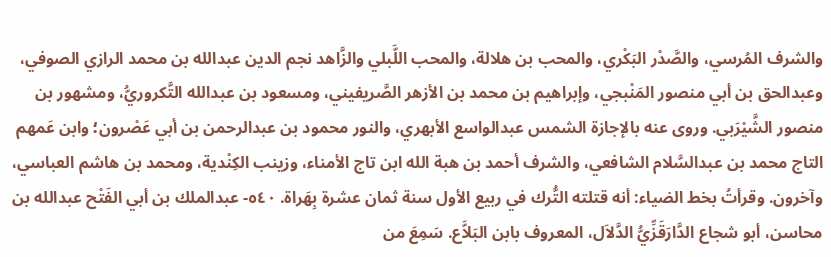والشرف المُرسي، والصَّدْر البَكْري، والمحب بن هلالة، والمحب اللَّبلي والزَّاهد نجم الدين عبدالله بن محمد الرازي الصوفي، وعبدالحق بن أبي منصور المَنْبجي، وإبراهيم بن محمد بن الأزهر الصَّريفيني، ومسعود بن عبدالله التَّكروريُّ، ومشهور بن منصور الشَّيْرَبي. وروى عنه بالإجازة الشمس عبدالواسع الأبهري، والنور محمود بن عبدالرحمن بن أبي عَصْرون؛ وابن عَمهم التاج محمد بن عبدالسَّلام الشافعي، والشرف أحمد بن هبة الله ابن تاج الأمناء، وزينب الكِنْدية، ومحمد بن هاشم العباسي، وآخرون. وقرأتُ بخط الضياء: أنه قتلته التُّرك في ربيع الأول سنة ثمان عشرة بِهَراة. ٥٤٠- عبدالملك بن أبي الفَتْح عبدالله بن محاسن، أبو شجاع الدَّارَقَزِّيُّ الدَّلاَل، المعروف بابن البَلاَّع. سَمِعَ من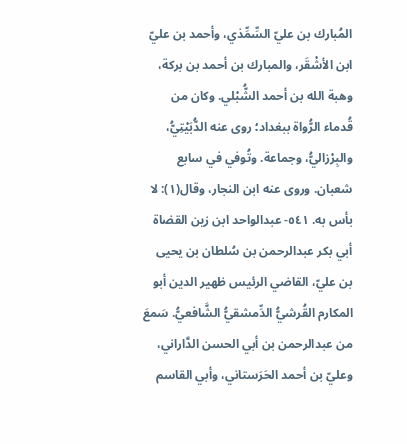المُبارك بن عليّ السِّمِّذي، وأحمد بن عليّ ابن الأشْقَر، والمبارك بن أحمد بن بركة، وهبة الله بن أحمد الشُّبْلي. وكان من قُدماء الرُّواة ببغداد؛ روى عنه الدُّبَيْتِيُّ، والبِرْزاليُّ، وجماعة. وتُوفي في سابع شعبان. وروی عنه ابن النجار، وقال(١): لا بأس به. ٥٤١- عبدالواحد ابن زين القضاة أبي بكر عبدالرحمن بن سُلطان بن يحيى بن عليّ، القاضي الرئيس ظهير الدين أبو المكارم القُرشيُّ الدِّمشقيُّ الشَّافعيُّ. سَمعَ من عبدالرحمن بن أبي الحسن الدَّاراني، وعليّ بن أحمد الحَرَستاني، وأبي القاسم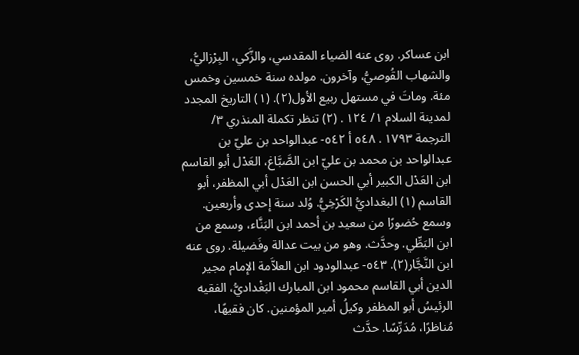ابن عساكر. روى عنه الضياء المقدسي، والزَّكي، البِرْزاليُّ، والشهاب القُوصيُّ، وآخرون. مولده سنة خمسين وخمس مئة. وماتَ في مستهل ربيع الأول(٢). (١) التاريخ المجدد لمدينة السلام ١/ ١٢٤ . (٢) تنظر تكملة المنذري ٣/ الترجمة ١٧٩٣ . ٥٤٨ أ ٥٤٢- عبدالواحد بن عليّ بن عبدالواحد بن محمد بن عليّ ابن الصَّبَّاغ، العَدْل أبو القاسم ابن العَدْل الكبير أبي الحسن ابن العَدْل أبي المظفر، أبو القاسم (١) البغداديُّ الكَرْخِيُّ. وُلد سنة إحدى وأربعين. وسمع حُضورًا من سعيد بن أحمد ابن البَنَّاء، وسمع من ابن البَطِّي. وحدَّث. وهو من بيت عدالة وفَضيلة. روى عنه ابن النَّجَّار(٢). ٥٤٣- عبدالودود ابن العلاَّمة الإمام مجير الدين أبي القاسم محمود ابن المبارك البَغْداديُّ، الفقيه الرئيسُ أبو المظفر وكيلُ أمير المؤمنين. كان فقيهًا، مُناظرًا، مُدَرِّسًا. حدَّث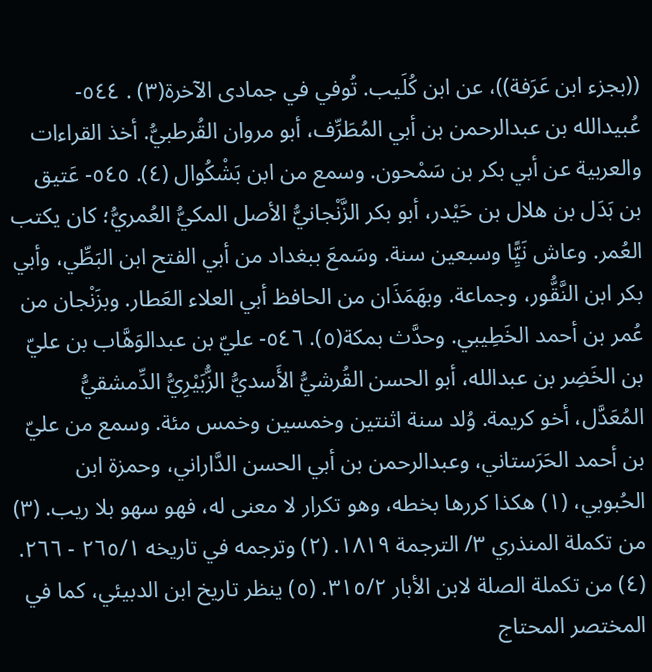((بجزء ابن عَرَفة))، عن ابن كُلَيب. تُوفي في جمادى الآخرة(٣) . ٥٤٤- عُبيدالله بن عبدالرحمن بن أبي المُطَرِّف، أبو مروان القُرطبيُّ. أخذ القراءات والعربية عن أبي بكر بن سَمْحون. وسمع من ابن بَشْكُوال (٤). ٥٤٥- عَتيق بن بَدَل بن هلال بن حَيْدر، أبو بكر الزَّنْجانيُّ الأصل المكيُّ العُمريُّ؛ كان يكتب العُمر. وعاش نَيًِّا وسبعين سنة. وسَمعَ ببغداد من أبي الفتح ابن البَطِّي، وأبي بكر ابن النَّقُّور، وجماعة. وبهَمَذَان من الحافظ أبي العلاء العَطار. وبزَنْجان من عُمر بن أحمد الخَطِيبي. وحدَّث بمكة(٥). ٥٤٦- عليّ بن عبدالوَهَّاب بن عليّ بن الخَضِر بن عبدالله، أبو الحسن القُرشيُّ الأَسديُّ الزُّبَيْرِيُّ الدِّمشقيُّ المُعَدَّل، أخو كريمة. وُلد سنة اثنتين وخمسين وخمس مئة. وسمع من عليّ بن أحمد الحَرَستاني، وعبدالرحمن بن أبي الحسن الدَّاراني، وحمزة ابن الحُبوبي، (١) هكذا كررها بخطه، وهو تكرار لا معنى له، فهو سهو بلا ريب. (٣) من تكملة المنذري ٣/ الترجمة ١٨١٩. (٢) وترجمه في تاريخه ٢٦٥/١ - ٢٦٦. (٤) من تكملة الصلة لابن الأبار ٣١٥/٢. (٥) ينظر تاريخ ابن الدبيئي، كما في المختصر المحتاج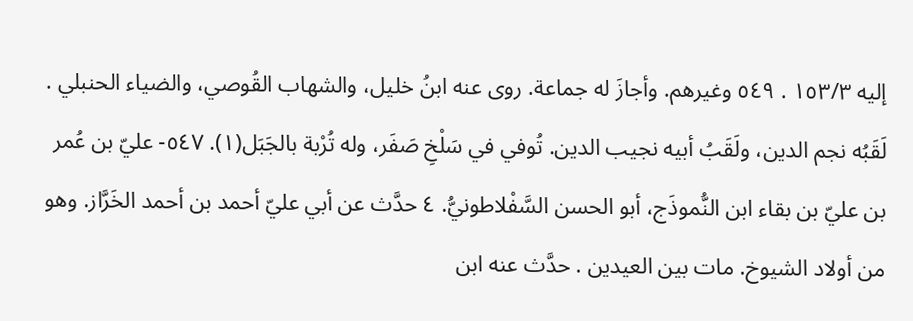إليه ١٥٣/٣ . ٥٤٩ وغيرهم. وأجازَ له جماعة. روى عنه ابنُ خليل، والشهاب القُوصي، والضياء الحنبلي . لَقَبُه نجم الدين، ولَقَبُ أبیه نجیب الدین. تُوفي في سَلْخِ صَفَر، وله تُرْبة بالجَبَل(١). ٥٤٧- عليّ بن عُمر بن عليّ بن بقاء ابن النُّموذَج، أبو الحسن السَّفْلاطونيُّ. ٤ حدَّث عن أبي عليّ أحمد بن أحمد الخَرَّاز. وهو من أولاد الشيوخ. مات بين العيدين . حدَّث عنه ابن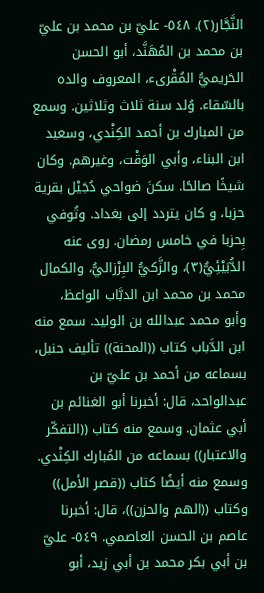النَّجَّار(٢). ٥٤٨- عليّ بن محمد بن عليّ بن محمد بن المُهَنَّد، أبو الحسن الحَريميُّ المُقْرىء، المعروف والده بالسّقاء. وُلد سنة ثلاث وثلاثين. وسمع من المبارك بن أحمد الكِنْدي، وسعيد ابن البناء، وأبي الوَقْت، وغيرهم. وكان شيخًا صالحًا. سكنَ ضواحي دُجَيْل بقریة حزبا، و کان یتردد إلی بغداد. وتُوفي بِحزبا في خامس رمضان. روى عنه الدُّبَيْئِيُّ(٣)، والزَّكيُّ البِرْزاليُّ، والكمال محمد بن محمد ابن الدبَّاب الواعظ، وأبو محمد عبدالله بن الوليد. سمع منه ابن الدَّباب كتاب ((المحنة)) تأليف حنبل، بسماعه من أحمد بن عليّ بن عبدالواحد، قال: أخبرنا أبو الغنائم بن أبي عثمان. وسمع منه كتاب ((التفكّر والاعتبار)) بسماعه من المُبارك الكِنْدي. وسمع منه أيضًا كتاب ((قصر الأمل)) وكتاب ((الهم والحزن))، قال: أخبرنا عاصم بن الحسن العاصمي. ٥٤٩- عليّ بن أبي بكر محمد بن أبي زيد، أبو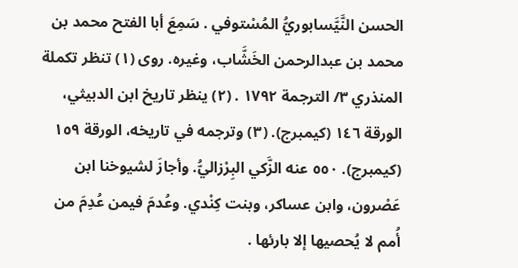الحسن النَّيَّسابوريُّ المُسْتوفي . سَمِعَ أبا الفتح محمد بن محمد بن عبدالرحمن الخَشَّاب، وغيره. روى (١) تنظر تكملة المنذري ٣/ الترجمة ١٧٩٢ . (٢) ينظر تاريخ ابن الدبيثي، الورقة ١٤٦ (كيمبرج). (٣) وترجمه في تاريخه، الورقة ١٥٩ (كيمبرج). ٥٥٠ عنه الزَّكي البِرْزاليُّ. وأجازَ لشيوخنا ابن عَصْرون، وابن عساكر، وبنت كِنْدي. وعُدمَ فيمن عُدِمَ من أُمم لا يُحصيها إلا بارئها .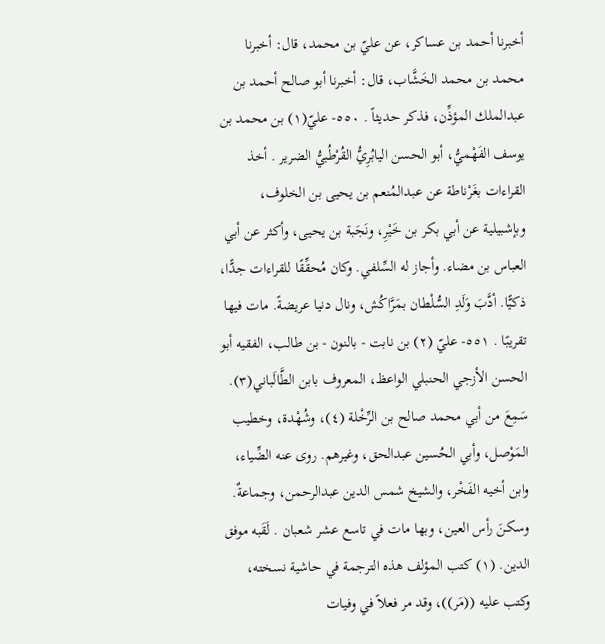أخبرنا أحمد بن عساكر، عن عليّ بن محمد، قال: أخبرنا محمد بن محمد الخَشَّاب، قال: أخبرنا أبو صالح أحمد بن عبدالملك المؤذِّن، فذكر حديثاً . ٥٥٠- عليّ(١) بن محمد بن يوسف الفَهْميُّ، أبو الحسن اليابُرِيُّ القُرْطُبيُّ الضرير . أخذ القراءات بغَرْناطة عن عبدالمُنعم بن يحيى بن الخلوف، وبإشبيلية عن أبي بكر بن خَيْرِ، ونَجَبة بن يحيى، وأكثر عن أبي العباس بن مضاء. وأجاز له السِّلفي. وكان مُحقِّقًا للقراءات جدًّا، ذكيًّا. أدَّبَ وَلَدِ السُّلْطان بمَرَّاكُش، ونال دنيا عريضةً. مات فيها تقريبًا . ٥٥١- عليّ (٢) بن نابت - بالنون - بن طالب، الفقيه أبو الحسن الأزجي الحنبلي الواعظ، المعروف بابن الطَّالَباني(٣). سَمِعَ من أبي محمد صالح بن الرِّخْلة (٤)، وشُهْدة، وخطيب المَوْصل، وأبي الحُسين عبدالحق، وغيرهم. روى عنه الضِّياء، وابن أخيه الفَخْر، والشيخ شمس الدين عبدالرحمن، وجماعةٌ. وسكنَ رأس العين، وبها مات في تاسع عشر شعبان . لَقَبه موفق الدین. (١) كتب المؤلف هذه الترجمة في حاشية نسخته، وكتب عليه ((مَر))، وقد مر فعلاً في وفيات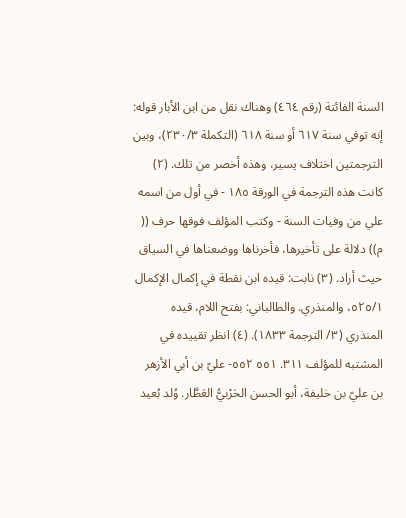السنة الفائتة (رقم ٤٦٤) وهناك نقل من ابن الأبار قوله: إنه توفي سنة ٦١٧ أو سنة ٦١٨ (التكملة ٢٣٠/٣)، وبين الترجمتين اختلاف يسير، وهذه أخصر من تلك. (٢) كانت هذه الترجمة في الورقة ١٨٥ - في أول من اسمه علي من وفيات السنة - وكتب المؤلف فوقها حرف (( م)) دلالة على تأخيرها، فأخرناها ووضعناها في السياق حيث أراد. (٣) نابت: قيده ابن نقطة في إكمال الإكمال ٥٢٥/١، والمنذري. والطالباني: بفتح اللام، قيده المنذري (٣/ الترجمة ١٨٣٣). (٤) انظر تقييده في المشتبه للمؤلف ٣١١. ٥٥١ ٥٥٢- عليّ بن أبي الأزهر بن عليّ بن خليفة، أبو الحسن الحَرْبيُّ العَطَّار. وُلد بُعيد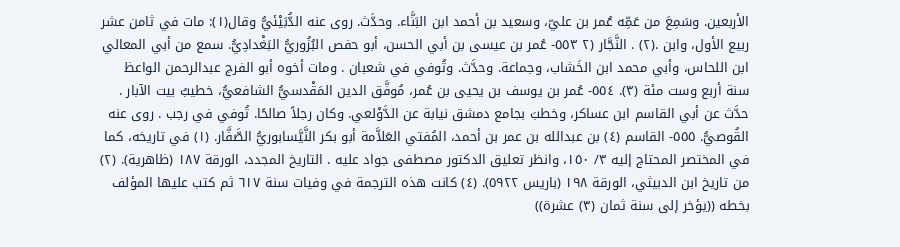الأربعين. وسَمِعَ من عَمِّه عُمر بن عليّ، وسعيد بن أحمد ابن البَنَّاء. وحدَّث. روى عنه الدُّبَيْئيُّ وقال(١): مات في ثامن عشر ربيع الأول، وابن .(٢) . النَّجَّار (٢ ٥٥٣- عُمر بن عيسى بن أبي الحسن، أبو حفص البُزُوريُّ البَغْدادِيُّ. سمع من أبي المعالي ابن اللحاس، وأبي محمد ابن الخَشاب، وجماعة. وحدَّث. وتُوفي في شعبان . ومات أخوه أبو الفرج عبدالرحمن الواعظ سنة أربع وست مئة (٣). ٥٥٤- عُمر بن يوسف بن يحيى بن عُمر، مُوفَّق الدين المَقْدسيُّ الشافعيُّ، خطیبُ بیت الآبار . حدَّث عن أبي القاسم ابن عساكر، وخطبَ بجامع دمشق نيابة عن الدَّوْلعي. وكان رجلاً صالحًا. تُوفي في رجب . روى عنه القُوصيُّ. ٥٥٥- القاسم (٤) بن عبدالله بن عمر بن أحمد، المُفتي العَلاَّمة أبو بكر النَّيَّسابوريُّ الصَّفَّار. (١) في تاريخه، كما في المختصر المحتاج إليه ٣/ ١٥٠، وانظر تعليق الدكتور مصطفى جواد عليه . التاريخ المجدد، الورقة ١٨٧ (ظاهرية). (٢) من تاريخ ابن الدبيثي، الورقة ١٩٨ (باريس ٥٩٢٢). (٤) كانت هذه الترجمة في وفيات سنة ٦١٧ ثم كتب عليها المؤلف بخطه ((يؤخر إلى سنة ثمان (٣) عشرة))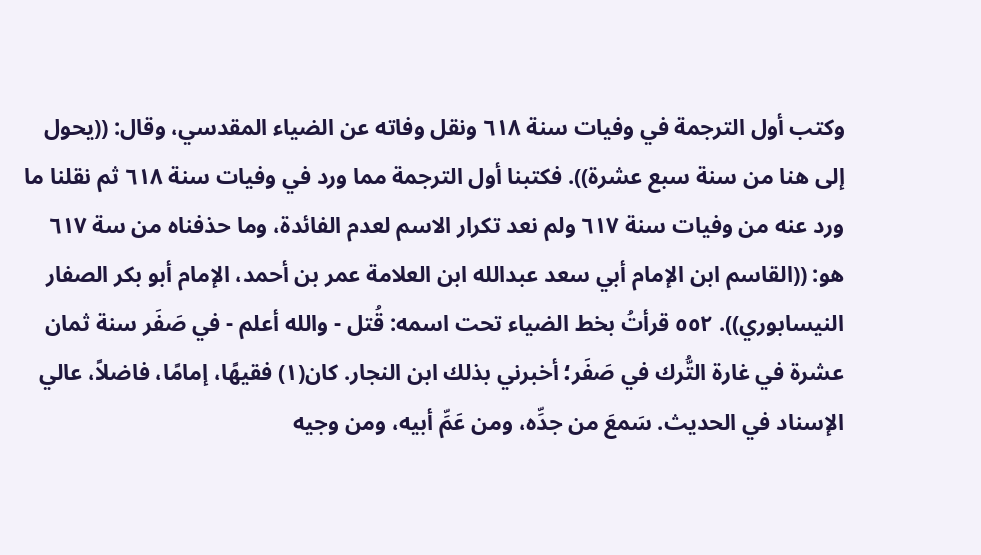وكتب أول الترجمة في وفيات سنة ٦١٨ ونقل وفاته عن الضياء المقدسي، وقال: ((يحول إلى هنا من سنة سبع عشرة)). فكتبنا أول الترجمة مما ورد في وفيات سنة ٦١٨ ثم نقلنا ما ورد عنه من وفيات سنة ٦١٧ ولم نعد تكرار الاسم لعدم الفائدة، وما حذفناه من سة ٦١٧ هو: ((القاسم ابن الإمام أبي سعد عبدالله ابن العلامة عمر بن أحمد، الإمام أبو بكر الصفار النيسابوري)). ٥٥٢ قرأتُ بخط الضياء تحت اسمه: قُتل - والله أعلم - في صَفَر سنة ثمان عشرة في غارة التُّرك في صَفَر؛ أخبرني بذلك ابن النجار. كان(١) فقيهًا، إمامًا، فاضلاً، عالي الإسناد في الحديث. سَمعَ من جدِّه، ومن عَمِّ أبيه، ومن وجيه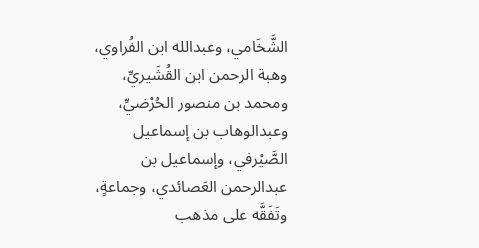الشَّخَامي، وعبدالله ابن الفُراوي، وهبة الرحمن ابن القُشَيريِّ، ومحمد بن منصور الحُرْضيِّ، وعبدالوهاب بن إسماعيل الصَّيْرفي، وإسماعيل بن عبدالرحمن العَصائدي، وجماعةٍ، وتَفَقَّه على مذهب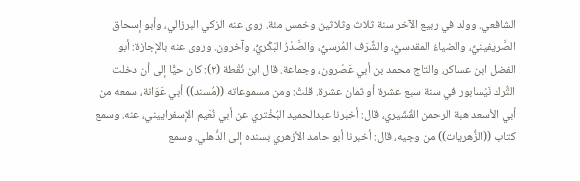الشافعي. وولد في ربيع الآخر سنة ثلاث وثلاثين وخمس مئة. روى عنه الزكي البرزالي، وأبو إسحاق الصَّريفينيُّ، والضياءُ المقدسيُّ، والشَّرَف المُرسيُّ، والصَّدْرُ البَكْريُّ، وآخرون. وروى عنه بالإجازة: أبو الفضل ابن عساكر، والتاج محمد بن أبي عَصْرون، وجماعة. قال ابن نُقْطة (٢): كان حيًّا إلى أن دخلت التُّرك نَيْسابور في سنة سبع عشرة أو ثمان عشرة. قلتُ: ومن مسموعاته ((مُسند)) أبي عَوَانة، سمعه من أبي الأسعد هبة الرحمن القُشَيري، قال: أخبرنا عبدالحميد البُخْتري عن أبي نُعَيم الإسفراييني، عنه. وسمع كتاب ((الزُّهريات)) من وجيه، قال: أخبرنا أبو حامد الأزهري بسنده إلى الدُّهلي. وسمع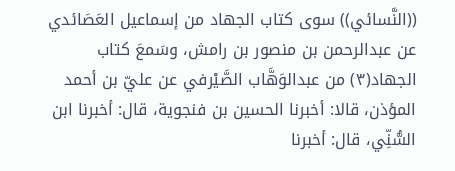((النَّسائي)) سوى كتاب الجهاد من إسماعيل العَصَائدي عن عبدالرحمن بن منصور بن رامش، وسَمعَ كتاب الجهاد(٣) من عبدالوَهَّاب الصَّيْرفي عن عليّ بن أحمد المؤذن، قالا: أخبرنا الحسين بن فنجوية، قال: أخبرنا ابن السُّنِّي، قال: أخبرنا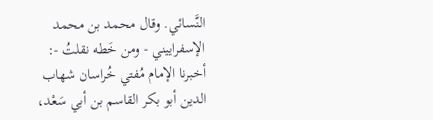النَّسائي. وقال محمد بن محمد الإسفراييني - ومن خَطه نقلتُ -: أخبرنا الإمام مُفتي خُراسان شهاب الدين أبو بكر القاسم بن أبي سَعْد،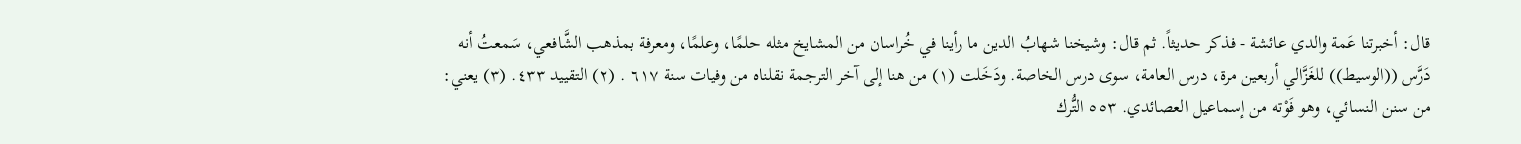قال: أخبرتنا عَمة والدي عائشة - فذكر حديثاً. ثم قال: وشيخنا شهابُ الدين ما رأينا في خُراسان من المشايخ مثله حلمًا، وعلمًا، ومعرفة بمذهب الشَّافعي، سَمعتُ أنه دَرَّس ((الوسيط)) للغَزَّالي أربعين مرة، درس العامة، سوى درس الخاصة. ودَخَلت (١) من هنا إلى آخر الترجمة نقلناه من وفيات سنة ٦١٧ . (٢) التقييد ٤٣٣. (٣) يعني: من سنن النسائي، وهو فَوْته من إسماعيل العصائدي. ٥٥٣ التُّرك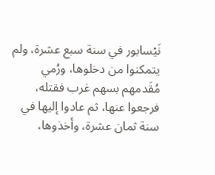نَيْسابور في سنة سبع عشرة، ولم يتمكنوا من دخلوها، ورُمي مُقَدمهم بسهم غرب فقتله، فرجعوا عنها، ثم عادوا إليها في سنة ثمان عشرة، وأخذوها،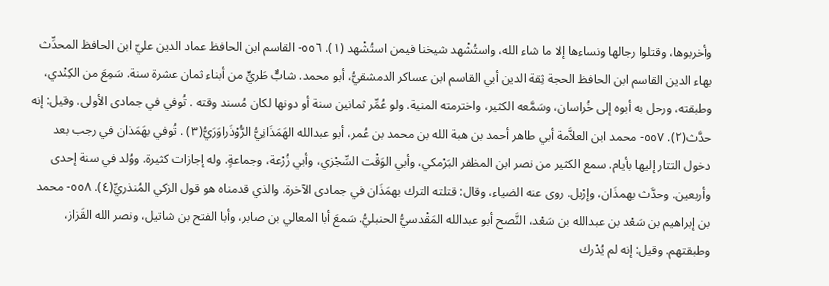وأخربوها، وقتلوا رجالها ونساءها إلا ما شاء الله، واستُشْهد شيخنا فيمن استُشْهد (١). ٥٥٦- القاسم ابن الحافظ عماد الدين عليّ ابن الحافظ المحدِّث بهاء الدين القاسم ابن الحافظ الحجة ثِقة الدين أبي القاسم ابن عساكر الدمشقيُّ، أبو محمد. شابٌّ طَريٍّ من أبناء ثمان عشرة سنة. سَمِعَ من الكِنْدي، وطبقته، ورحل به أبوه إلى خُراسان، وسَمَّعه الكثير، واخترمته المنية. ولو عُمِّر ثمانين سنة أو دونها لکان مُسند وقته . تُوفي في جمادى الأولى. وقيل: إنه حدَّث(٢). ٥٥٧- محمد ابن العلاَّمة أبي طاهر أحمد بن هبة الله بن محمد بن عُمر، أبو عبدالله الهَمَذَانِيُّ الرُّوْذَراوَرَيُّ(٣) . تُوفي بهَمَذان في رجب بعد دخول التتار إليها بأيام. سمع الكثير من نصر ابن المظفر البَرْمكي، وأبي الوَقْت السِّجْزي، وأبي زُرْعة، وجماعةٍ. وله إجازات كثيرة. ووُلد في سنة إحدى وأربعين. وحدَّث بهمذَان، وإرْبل. روى عنه الضياء، وقال: قتلته الترك بهمَذَان في جمادى الآخرة. والذي قدمناه هو قول الزكي المُنذريِّ(٤). ٥٥٨- محمد بن إبراهيم بن سَعْد بن عبدالله بن سَعْد، النَّصح أبو عبدالله المَقْدسيُّ الحنبليُّ. سَمعَ أبا المعالي بن صابر، وأبا الفتح بن شاتيل، ونصر الله القَزاز، وطبقتهم. وقيل: إنه لم يُدْرك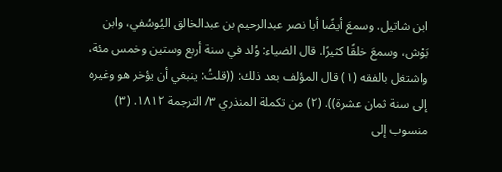ابن شاتيل. وسمعَ أيضًا أبا نصر عبدالرحيم بن عبدالخالق اليُوسُفي، وابن بَوْش، وسمعَ خلقًا كثيرًا. قال الضياء: وُلد في سنة أربع وستين وخمس مئة، واشتغل بالفقه (١) قال المؤلف بعد ذلك: ((قلتُ: ينبغي أن يؤخر هو وغيره إلى سنة ثمان عشرة)). (٢) من تكملة المنذري ٣/ الترجمة ١٨١٢. (٣) منسوب إلى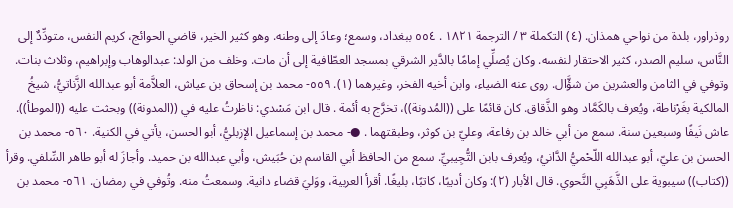روذراور، بلدة من نواحي همذان. (٤) التكملة ٣ / الترجمة ١٨٢١ . ٥٥٤ ببغداد، وسمع؛ وعادَ إلى وطنه. وهو كثير الخير، قاضي الحوائج، كريم النفس، متودِّدٌ إلى النَّاس، سليم الصدر، كثير الاحتقار لنفسه. وكان يُصلِّي إمامًا بالدَّير الشرقي بمسجد العطّافية إلى أن مات. وخلف من الولد: عبدالوهاب وإبراهيم، وثلاث بنات. وتوفي في الثامن والعشرين من شؤَّال. روى عنه الضياء، وابن أخيه الفخر، وغيرهما (١). ٥٥٩- محمد بن إسحاق بن عياش، العلاَّمة أبو عبدالله الزَّناتيُّ، شيخُ المالكية بغَرْناطة، ويُعرف بالكَمَّاد وهو الذَّقاق. كان قائمًا على ((المُدونة))، تخرَّج به أئمة . قال ابن مَسْدي: ناظرتُ عليه في ((المدونة)) وبحثت عليه ((الموطأ)). عاش نَيفًا وسبعين سنة. سمع من أبي خالد بن رفاعة، وعليّ بن كوثر، وطبقتهما . ●- محمد بن إسماعيل الإزبليُّ، أبو الحسن، يأتي في الكنية. ٥٦٠- محمد بن الحسن بن عليّ، أبو عبدالله اللّحْميُّ الدَّانيُ، ويُعرف بابن التُّجِيبيِّ. سمع من الحافظ أبي القاسم بن حُبَيش، وأبي عبدالله بن حميد. وأجازَ له أبو طاهر السِّلفي. وقرأ ((كتاب)) سيبوية على الذَّهَبِي النَّحوي. قال الأبار (٢): وكان أديبًا، كاتبًا، بليغًا. أقرأ العربية، ووَليَ قضاء دانية. وسمعتُ منه. وتُوفي في رمضان. ٥٦١- محمد بن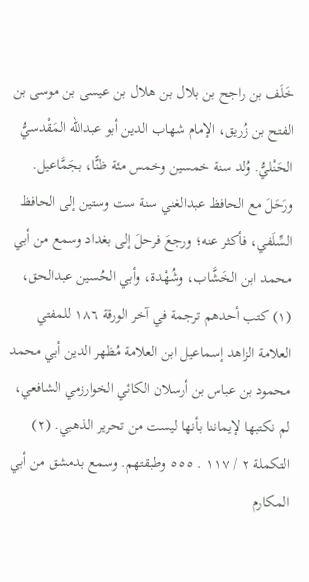خَلَف بن راجح بن بلال بن هلال بن عيسى بن موسى بن الفتح بن زُريق، الإمام شهاب الدين أبو عبدالله المَقْدسيُّ الحَنْليُّ. وُلد سنة خمسين وخمس مئة ظنًّا، بجَمَّاعيل. ورَحَلَ مع الحافظ عبدالغني سنة ست وستين إلى الحافظ السِّلَفي، فأكثر عنه؛ ورجعَ فرحلَ إلى بغداد وسمع من أبي محمد ابن الخَشَّاب، وشُهْدة، وأبي الحُسين عبدالحق، (١) كتب أحدهم ترجمة في آخر الورقة ١٨٦ للمفتي العلامة الزاهد إسماعيل ابن العلامة مُظهر الدين أبي محمد محمود بن عباس بن أرسلان الكائي الخوارزمي الشافعي، لم نكتبها لإيماننا بأنها ليست من تحرير الذهبي. (٢) التكملة ٢ / ١١٧ . ٥٥٥ وطبقتهم. وسمع بدمشق من أبي المكارم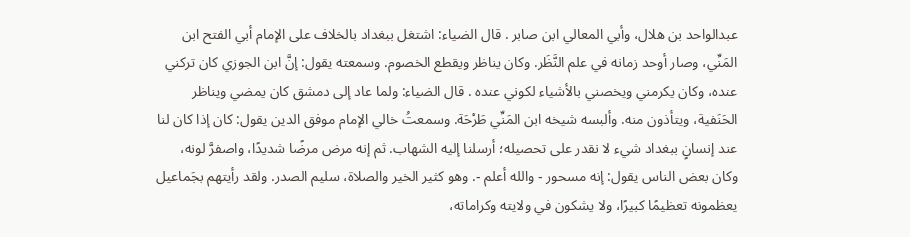عبدالواحد بن هلال، وأبي المعالي ابن صابر . قال الضياء: اشتغل ببغداد بالخلاف على الإمام أبي الفتح ابن المَنِّي، وصار أوحد زمانه في علم النَّظَر. وكان يناظر ويقطع الخصوم. وسمعته يقول: إنَّ ابن الجوزي كان تركني عنده، وكان يكرمني ويخصني بالأشياء لكوني عنده . قال الضياء: ولما عاد إلى دمشق كان يمضي ويناظر الحَنَفية، ويتأذون منه. وألبسه شيخه ابن المَنِّي طَرْحَة. وسمعتُ خالي الإمام موفق الدين يقول: كان إذا كان لنا عند إنسانٍ ببغداد شيء لا نقدر على تحصيله؛ أرسلنا إليه الشهاب. ثم إنه مرض مرضًا شديدًا، واصفرَّ لونه، وكان بعض الناس يقول: إنه مسحور - والله أعلم -. وهو كثير الخير والصلاة، سليم الصدر. ولقد رأيتهم بجَماعيل يعظمونه تعظيمًا كبيرًا، ولا يشكون في ولايته وكراماته،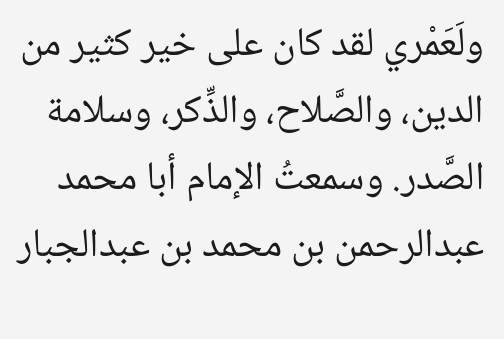ولَعَمْري لقد كان على خير كثير من الدين، والصَّلاح، والذِّكر، وسلامة الصَّدر. وسمعتُ الإمام أبا محمد عبدالرحمن بن محمد بن عبدالجبار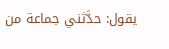يقول: حدَّثني جماعة من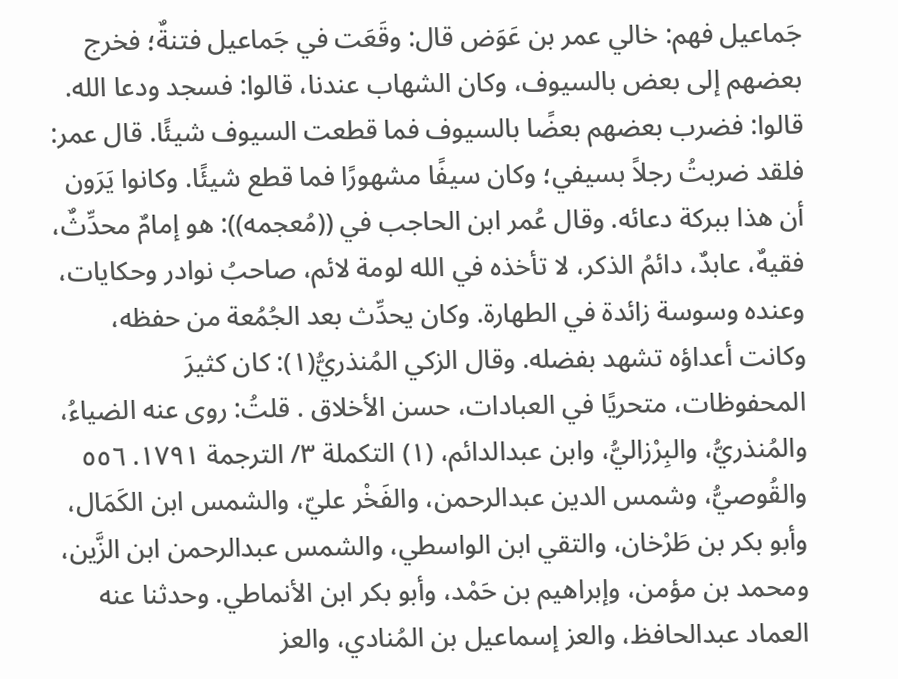جَماعيل فهم: خالي عمر بن عَوَض قال: وقَعَت في جَماعيل فتنةٌ؛ فخرج بعضهم إلى بعض بالسيوف، وكان الشهاب عندنا، قالوا: فسجد ودعا الله. قالوا: فضرب بعضهم بعضًا بالسيوف فما قطعت السيوف شيئًا. قال عمر: فلقد ضربتُ رجلاً بسيفي؛ وكان سيفًا مشهورًا فما قطع شيئًا. وكانوا يَرَون أن هذا ببركة دعائه. وقال عُمر ابن الحاجب في ((مُعجمه)): هو إمامٌ محدِّثٌ، فقيهٌ، عابدٌ، دائمُ الذكر، لا تأخذه في الله لومة لائم، صاحبُ نوادر وحكايات، وعنده وسوسة زائدة في الطهارة. وكان يحدِّث بعد الجُمُعة من حفظه، وكانت أعداؤه تشهد بفضله. وقال الزكي المُنذريُّ(١): كان كثيرَ المحفوظات، متحريًا في العبادات، حسن الأخلاق . قلتُ: روى عنه الضياءُ، والمُنذريُّ، والبِرْزاليُّ، وابن عبدالدائم، (١) التكملة ٣/ الترجمة ١٧٩١. ٥٥٦ والقُوصيُّ، وشمس الدين عبدالرحمن، والفَخْر عليّ، والشمس ابن الكَمَال، وأبو بكر بن طَرْخان، والتقي ابن الواسطي، والشمس عبدالرحمن ابن الزَّين، ومحمد بن مؤمن، وإبراهيم بن حَمْد، وأبو بكر ابن الأنماطي. وحدثنا عنه العماد عبدالحافظ، والعز إسماعيل بن المُنادي، والعز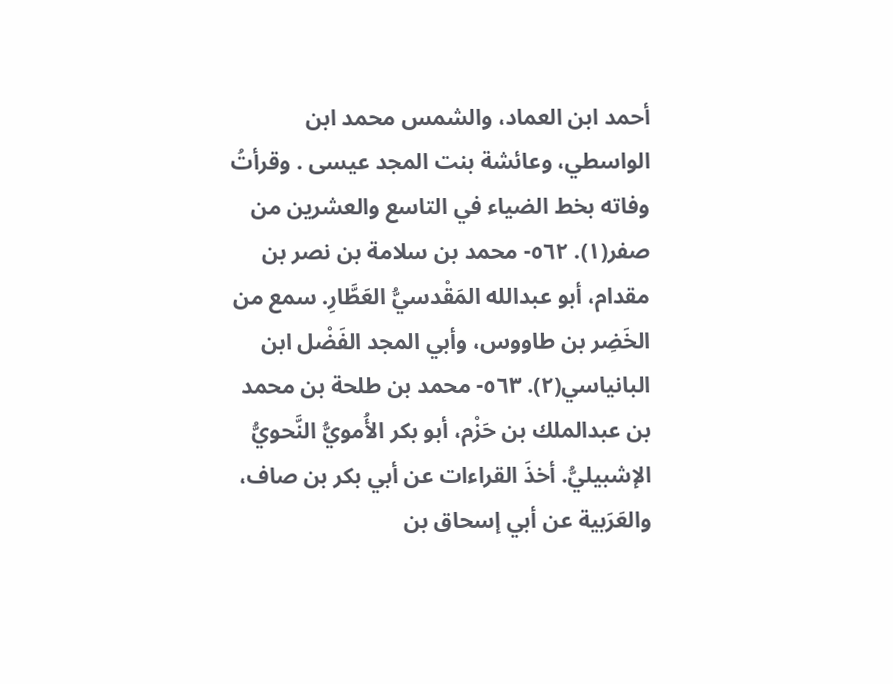أحمد ابن العماد، والشمس محمد ابن الواسطي، وعائشة بنت المجد عيسى . وقرأتُ وفاته بخط الضياء في التاسع والعشرين من صفر(١). ٥٦٢- محمد بن سلامة بن نصر بن مقدام، أبو عبدالله المَقْدسيُّ العَطَّارِ. سمع من الخَضِر بن طاووس، وأبي المجد الفَضْل ابن البانياسي(٢). ٥٦٣- محمد بن طلحة بن محمد بن عبدالملك بن حَزْم، أبو بكر الأُمويُّ النَّحويُّ الإشبيليُّ. أخذَ القراءات عن أبي بكر بن صاف، والعَرَبية عن أبي إسحاق بن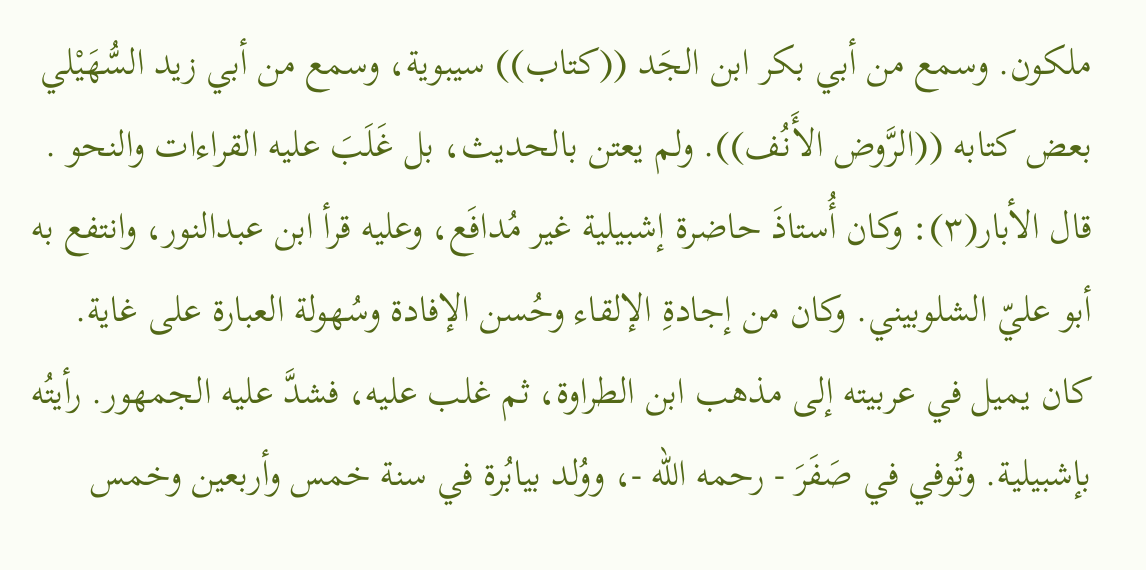ملكون. وسمع من أبي بكر ابن الجَد ((كتاب)) سيبوية، وسمع من أبي زيد السُّهَيْلي بعض كتابه ((الرَّوض الأَنُف)). ولم يعتن بالحديث، بل غَلَبَ عليه القراءات والنحو . قال الأبار(٣): وكان أُستاذَ حاضرة إشبيلية غير مُدافَع، وعليه قرأ ابن عبدالنور، وانتفع به أبو عليّ الشلوبيني. وكان من إجادةِ الإلقاء وحُسن الإفادة وسُهولة العبارة على غاية. كان يميل في عربيته إلى مذهب ابن الطراوة، ثم غلب عليه، فشدَّ عليه الجمهور. رأيتُه بإشبيلية. وتُوفي في صَفَرَ - رحمه الله -، ووُلد بيابُرة في سنة خمس وأربعين وخمس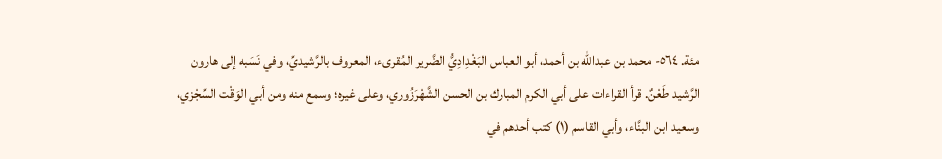مئة. ٥٦٤- محمد بن عبدالله بن أحمد، أبو العباس البَغْدِادِيُّ الضَّرير المُقرىء، المعروف بالرَّشيديِّ، وفي نَسَبه إلى هارون الرَّشيد طَعْنٌ. قرأ القراءات على أبي الكرم المبارك بن الحسن الشَّهْرَزُوري، وعلى غيره؛ وسمع منه ومن أبي الوَقْت السِّجْزي، وسعيد ابن البنَّاء، وأبي القاسم (١) كتب أحدهم في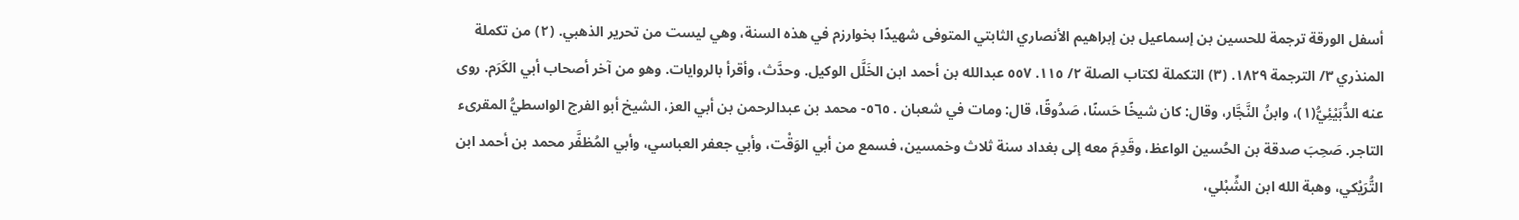أسفل الورقة ترجمة للحسين بن إسماعيل بن إبراهيم الأنصاري الثابتي المتوفى شهيدًا بخوارزم في هذه السنة، وهي ليست من تحرير الذهبي. (٢) من تكملة المنذري ٣/ الترجمة ١٨٢٩. (٣) التكملة لكتاب الصلة ٢/ ١١٥. ٥٥٧ عبدالله بن أحمد ابن الخَلَّل الوكيل. وحدَّث، وأقرأ بالروايات. وهو من آخر أصحاب أبي الكَرَم. روى عنه الدُّبَيْئِيُّ(١)، وابنُ النَّجَّار، وقال: كان شيخًا حَسنًا، صَدُوقًا، قال: ومات في شعبان . ٥٦٥- محمد بن عبدالرحمن بن أبي العز، الشيخ أبو الفرج الواسطيُّ المقرىء التاجر. صَحِبَ صدقة بن الحُسين الواعظ، وقَدِمَ معه إلى بغداد سنة ثلاث وخمسين، فسمع من أبي الوَقْت، وأبي جعفر العباسي، وأبي المُظفَّر محمد بن أحمد ابن التُّرَيْكي، وهبة الله ابن الشِّبْلي،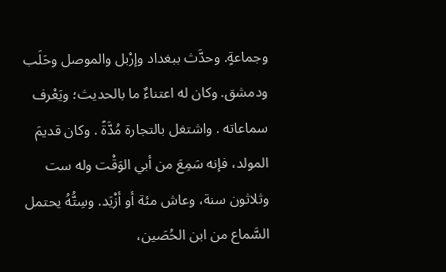وجماعةٍ. وحدَّث ببغداد وإرْبل والموصل وحَلَب ودمشق. وكان له اعتناءٌ ما بالحديث؛ ويَعْرف سماعاته . واشتغل بالتجارة مُدَّةً . وكان قديمَ المولد، فإنه سَمِعَ من أبي الوَقْت وله ست وثلاثون سنة، وعاش مئة أو أزْيَد. وسِتُّهُ يحتمل السَّماع من ابن الحُصَين،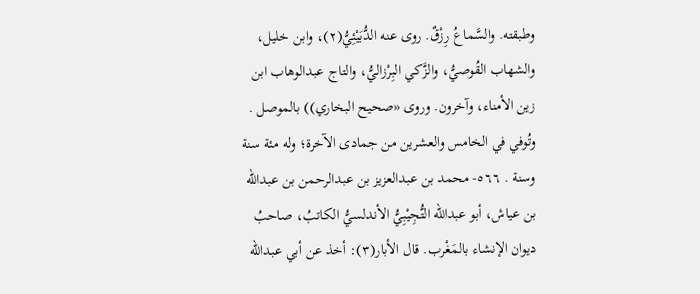وطبقته. والسَّماعُ رِزْقٌ. روى عنه الدُّبَيْئِيُّ(٢)، وابن خليل، والشهاب القُوصيُّ، والزَّكي البِرْزاليُّ، والتاج عبدالوهاب ابن زين الأمناء، وآخرون. وروى «صحيح البخاري)) بالموصل . وتُوفي في الخامس والعشرين من جمادى الآخرة؛ وله مئة سنة وسنة . ٥٦٦- محمد بن عبدالعزيز بن عبدالرحمن بن عبدالله بن عياش، أبو عبدالله التُّجِيْبِيُّ الأندلسيُّ الكاتبُ، صاحبُ ديوان الإنشاء بالمَغْرب. قال الأبار(٣): أخذ عن أبي عبدالله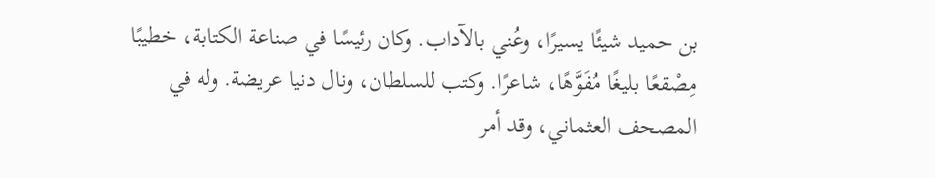بن حميد شيئًا يسيرًا، وعُني بالآداب. وكان رئيسًا في صناعة الكتابة، خطيبًا مِصْقعًا بليغًا مُفَوَّهًا، شاعرًا. وكتب للسلطان، ونال دنيا عريضة. وله في المصحف العثماني، وقد أمر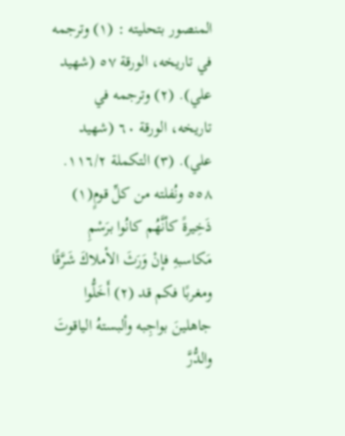المنصور بتحليته : (١) وترجمه في تاريخه، الورقة ٥٧ (شهيد علي). (٢) وترجمه في تاريخه، الورقة ٦٠ (شهيد علي). (٣) التكملة ١١٦/٢. ٥٥٨ ونُفلته من كلِّ قومٍ(١) ذَخِيرةً كأنَّهُم كانُوا برَسْمِ مَكاسبهِ فإنْ وَرَثَ الأملاكَ شَرَّقًا ومغربًا فكم قد (٢) أَخَلُّوا جاهلينَ بواجِبه وألبستهُ الياقوتَ والدُّرَّ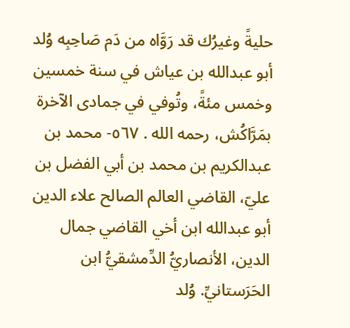حليةً وغيرُك قد رَوَّاه من دَم صَاحِبِه وُلد أبو عبدالله بن عياش في سنة خمسين وخمس مئةً، وتُوفي في جمادى الآخرة بمَرَّاكُش، رحمه الله . ٥٦٧- محمد بن عبدالكريم بن محمد بن أبي الفضل بن عليّ، القاضي العالم الصالح علاء الدين أبو عبدالله ابن أخي القاضي جمال الدين، الأنصاريُّ الدِّمشقيُّ ابن الحَرَستانيِّ. وُلد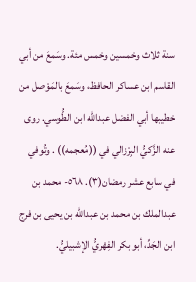سنة ثلاث وخمسين وخمس مئة. وسَمعَ من أبي القاسم ابن عساكر الحافظ، وسَمعَ بالمَوْصل من خطيبها أبي الفضل عبدالله ابن الطُّوسي. روى عنه الزَّكيُّ البِرْزالي في ((مُعجمه)) . وتُوفي في سابع عشر رمضان(٣). ٥٦٨- محمد بن عبدالملك بن محمد بن عبدالله بن يحيى بن فرج ابن الجَدِّ، أبو بكر الفِهْريُّ الإشبيليُّ.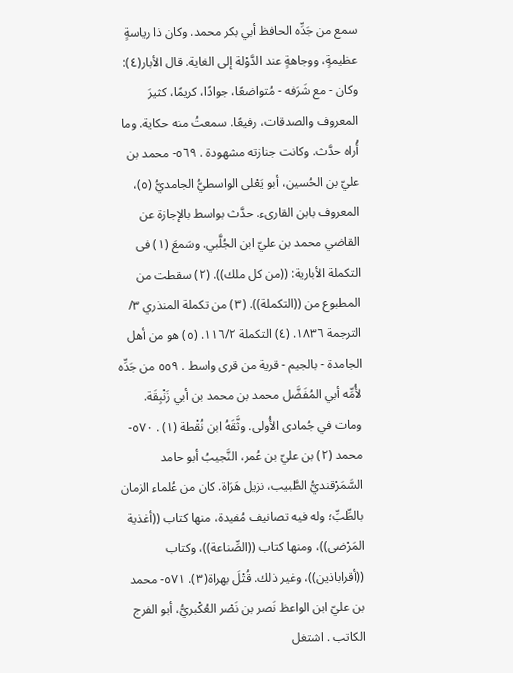سمع من جَدِّه الحافظ أبي بكر محمد. وكان ذا رياسةٍ عظيمةٍ، ووجاهةٍ عند الدَّوْلة إلى الغاية. قال الأبار(٤): وكان - مع شَرَفه - مُتواضعًا، جوادًا، كريمًا، كثيرَ المعروف والصدقات، رفيعًا. سمعتُ منه حكاية. وما أُراه حدَّث. وكانت جنازته مشهودة . ٥٦٩- محمد بن عليّ بن الحُسين، أبو يَعْلى الواسطيُّ الجامديُّ (٥)، المعروف بابن القارىء. حدَّث بواسط بالإجازة عن القاضي محمد بن عليّ ابن الجُلَّبي. وسَمعَ (١) فى التكملة الأبارية: ((من كل ملك)). (٢) سقطت من المطبوع من ((التكملة)). (٣) من تكملة المنذري ٣/ الترجمة ١٨٣٦. (٤) التكملة ١١٦/٢. (٥) هو من أهل الجامدة - بالجيم - قرية من قرى واسط . ٥٥٩ من جَدِّه لأُمِّه أبي المُفَضَّل محمد بن محمد بن أبي زَنْبِقَة. ومات في جُمادى الأُولى. وثَّقَهُ ابن نُقْطة (١) . ٥٧٠- محمد (٢) بن عليّ بن عُمر، النَّجيبُ أبو حامد السَّمَرْقنديُّ الطَّبيب، نزيل هَرَاة. كان من عُلماء الزمان بالطِّبِّ؛ وله فيه تصانيف مُفيدة، منها كتاب ((أغذية المَرْضى))، ومنها كتاب ((الصِّناعة))، وكتاب ((أقراباذين))، وغير ذلك. قُتْلَ بهراة(٣). ٥٧١- محمد بن عليّ ابن الواعظ نَصر بن نَصْر العُكْبريُّ، أبو الفرج الكاتب . اشتغل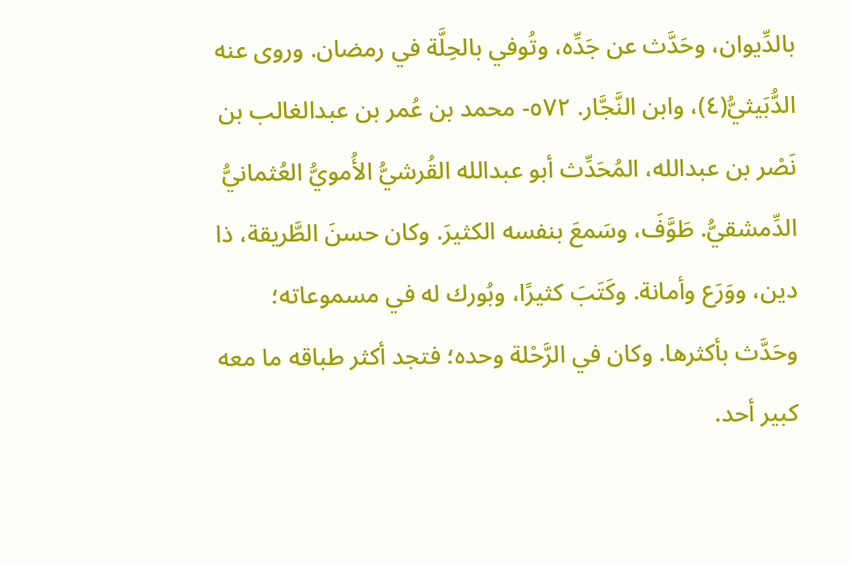بالدِّيوان، وحَدَّث عن جَدِّه، وتُوفي بالحِلَّة في رمضان. وروى عنه الدُّبَيثيُّ(٤)، وابن النَّجَّار. ٥٧٢- محمد بن عُمر بن عبدالغالب بن نَصْر بن عبدالله، المُحَدِّث أبو عبدالله القُرشيُّ الأُمويُّ العُثمانيُّ الدِّمشقيُّ. طَوَّفَ، وسَمعَ بنفسه الكثيرَ. وكان حسنَ الطَّريقة، ذا دين، ووَرَع وأمانة. وكَتَبَ كثيرًا، وبُورك له في مسموعاته؛ وحَدَّث بأكثرها. وكان في الرَّحْلة وحده؛ فتجد أكثر طباقه ما معه كبير أحد.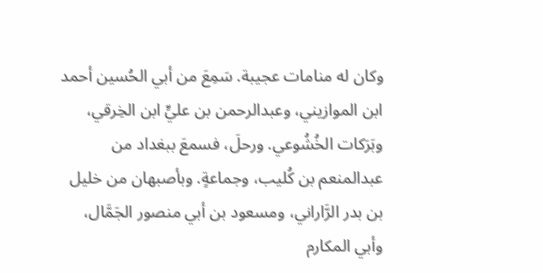وكان له منامات عجيبة. سَمِعَ من أبي الحُسين أحمد ابن الموازيني، وعبدالرحمن بن عليٍّ ابن الخِرقي، وبَرَكات الخُشُوعي. ورحلَ، فسمعَ ببغداد من عبدالمنعم بن کُلیب، وجماعةٍ. وبأصبهان من خليل بن بدر الرَّاراني، ومسعود بن أبي منصور الجَمَّال، وأبي المكارم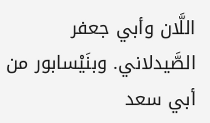اللَّان وأبي جعفر الصَّيدلاني. وبنَيْسابور من أبي سعد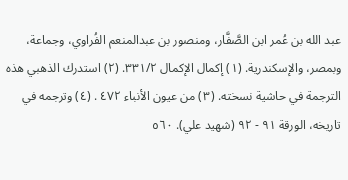عبد الله بن عُمر ابن الصَّفَّار، ومنصور بن عبدالمنعم الفُراوي، وجماعة، وبمصر، والإسكندرية. (١) إكمال الإكمال ٣٣١/٢. (٢) استدرك الذهبي هذه الترجمة في حاشية نسخته. (٣) من عيون الأنباء ٤٧٢ . (٤) وترجمه في تاريخه، الورقة ٩١ - ٩٢ (شهيد علي). ٥٦٠